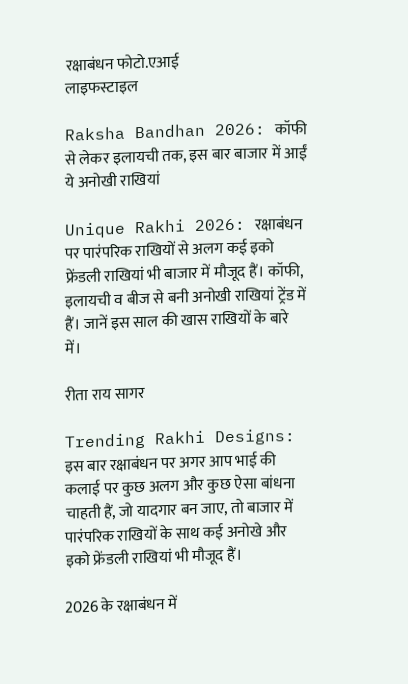रक्षाबंधन फोटो.एआई
लाइफस्टाइल

Raksha Bandhan 2026: कॉफी से लेकर इलायची तक, इस बार बाजार में आईं ये अनोखी राखियां

Unique Rakhi 2026: रक्षाबंधन पर पारंपरिक राखियों से अलग कई इको फ्रेंडली राखियां भी बाजार में मौजूद हैं। कॉफी, इलायची व बीज से बनी अनोखी राखियां ट्रेंड में हैं। जानें इस साल की खास राखियों के बारे में।

रीता राय सागर

Trending Rakhi Designs: इस बार रक्षाबंधन पर अगर आप भाई की कलाई पर कुछ अलग और कुछ ऐसा बांधना चाहती हैं, जो यादगार बन जाए, तो बाजार में पारंपरिक राखियों के साथ कई अनोखे और इको फ्रेंडली राखियां भी मौजूद हैं।

2026 के रक्षाबंधन में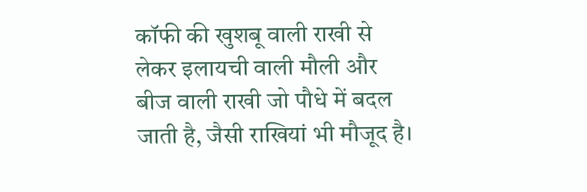कॉफी की खुशबू वाली राखी से लेकर इलायची वाली मौली और बीज वाली राखी जो पौधे में बदल जाती है, जैसी राखियां भी मौजूद है।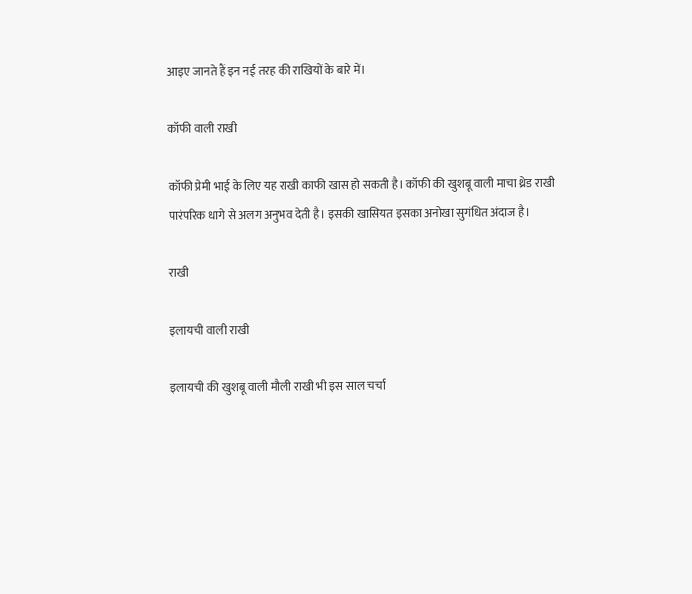आइए जानते हैं इन नई तरह की राखियों के बारे में।

कॉफी वाली राखी

कॉफी प्रेमी भाई के लिए यह राखी काफी खास हो सकती है। कॉफी की खुशबू वाली माचा थ्रेड राखी पारंपरिक धागे से अलग अनुभव देती है। इसकी खासियत इसका अनोखा सुगंधित अंदाज है।

राखी

इलायची वाली राखी

इलायची की खुशबू वाली मौली राखी भी इस साल चर्चा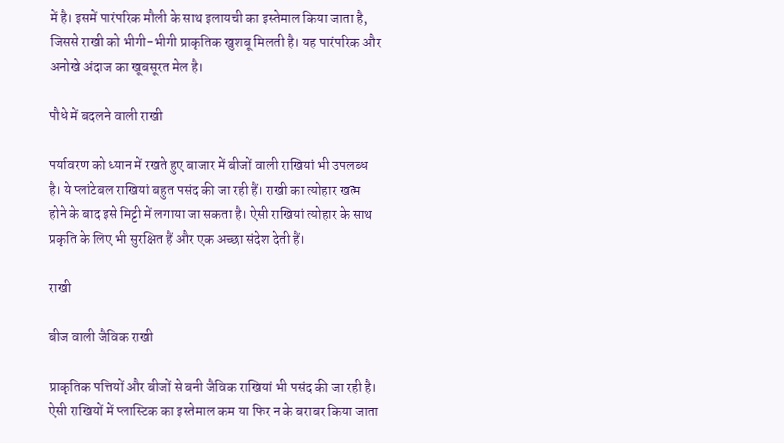में है। इसमें पारंपरिक मौली के साथ इलायची का इस्तेमाल किया जाता है, जिससे राखी को भीगी-भीगी प्राकृतिक खुशबू मिलती है। यह पारंपरिक और अनोखे अंदाज का खूबसूरत मेल है।

पौधे में बदलने वाली राखी

पर्यावरण को ध्यान में रखते हुए बाजार में बीजों वाली राखियां भी उपलब्ध है। ये प्लांटेबल राखियां बहुत पसंद की जा रही हैं। राखी का त्योहार खत्म होने के बाद इसे मिट्टी में लगाया जा सकता है। ऐसी राखियां त्योहार के साथ प्रकृति के लिए भी सुरक्षित हैं और एक अच्छा संदेश देती हैं।

राखी

बीज वाली जैविक राखी

प्राकृतिक पत्तियों और बीजों से बनी जैविक राखियां भी पसंद की जा रही है। ऐसी राखियों में प्लास्टिक का इस्तेमाल कम या फिर न के बराबर किया जाता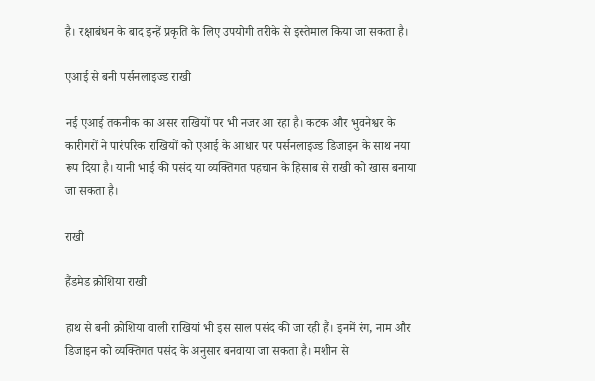है। रक्षाबंधन के बाद इन्हें प्रकृति के लिए उपयोगी तरीके से इस्तेमाल किया जा सकता है।

एआई से बनी पर्सनलाइज्ड राखी

नई एआई तकनीक का असर राखियों पर भी नजर आ रहा है। कटक और भुवनेश्वर के कारीगरों ने पारंपरिक राखियों को एआई के आधार पर पर्सनलाइज्ड डिजाइन के साथ नया रूप दिया है। यानी भाई की पसंद या व्यक्तिगत पहचान के हिसाब से राखी को खास बनाया जा सकता है।

राखी

हैंडमेड क्रोशिया राखी

हाथ से बनी क्रोशिया वाली राखियां भी इस साल पसंद की जा रही हैं। इनमें रंग, नाम और डिजाइन को व्यक्तिगत पसंद के अनुसार बनवाया जा सकता है। मशीन से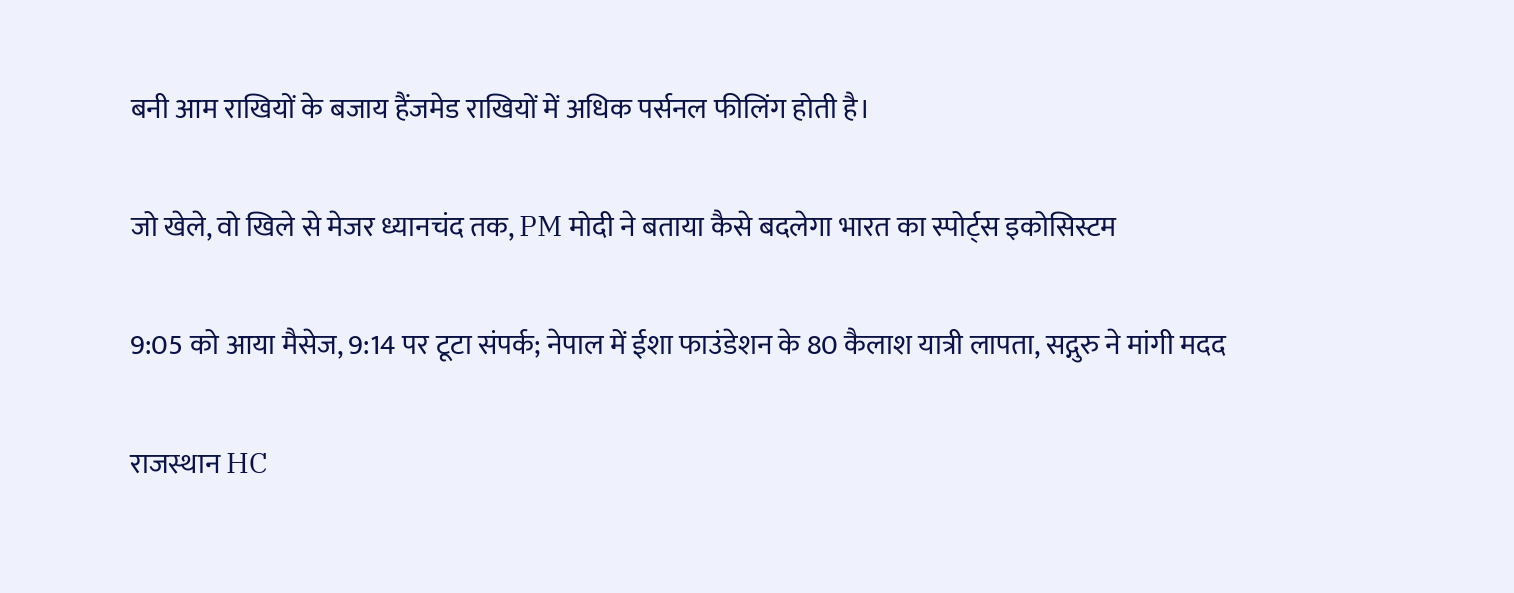बनी आम राखियों के बजाय हैंजमेड राखियों में अधिक पर्सनल फीलिंग होती है।

जो खेले, वो खिले से मेजर ध्यानचंद तक, PM मोदी ने बताया कैसे बदलेगा भारत का स्पोर्ट्स इकोसिस्टम

9:05 को आया मैसेज, 9:14 पर टूटा संपर्क; नेपाल में ईशा फाउंडेशन के 80 कैलाश यात्री लापता, सद्गुरु ने मांगी मदद

राजस्थान HC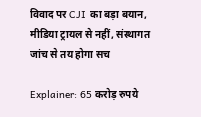विवाद पर CJI का बड़ा बयान, मीडिया ट्रायल से नहीं, संस्थागत जांच से तय होगा सच

Explainer: 65 करोड़ रुपये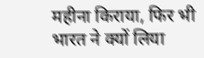महीना किराया, फिर भी भारत ने क्यों लिया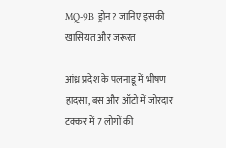MQ-9B ड्रोन? जानिए इसकी खासियत और जरूरत

आंध्र प्रदेश के पलनाडू में भीषण हादसा, बस और ऑटो में जोरदार टक्कर में 7 लोगों की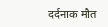दर्दनाक मौत